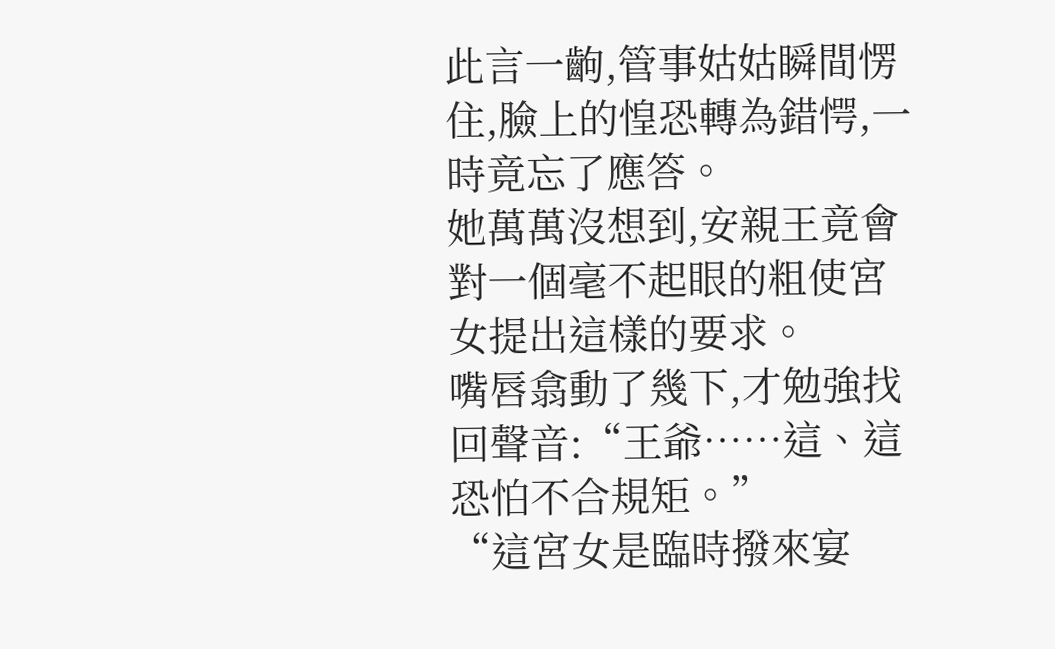此言一齣,管事姑姑瞬間愣住,臉上的惶恐轉為錯愕,一時竟忘了應答。
她萬萬沒想到,安親王竟會對一個毫不起眼的粗使宮女提出這樣的要求。
嘴唇翕動了幾下,才勉強找回聲音:“王爺……這、這恐怕不合規矩。”
“這宮女是臨時撥來宴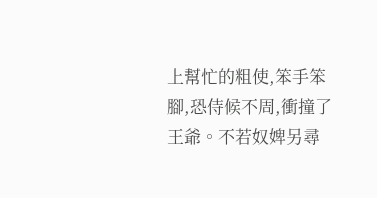上幫忙的粗使,笨手笨腳,恐侍候不周,衝撞了王爺。不若奴婢另尋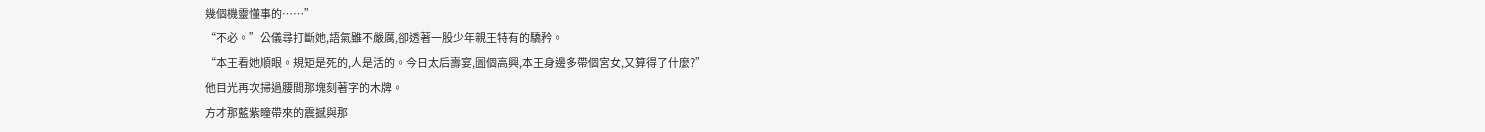幾個機靈懂事的……”
“不必。”公儀尋打斷她,語氣雖不嚴厲,卻透著一股少年親王特有的驕矜。
“本王看她順眼。規矩是死的,人是活的。今日太后壽宴,圖個高興,本王身邊多帶個宮女,又算得了什麼?”
他目光再次掃過腰間那塊刻著字的木牌。
方才那藍紫瞳帶來的震撼與那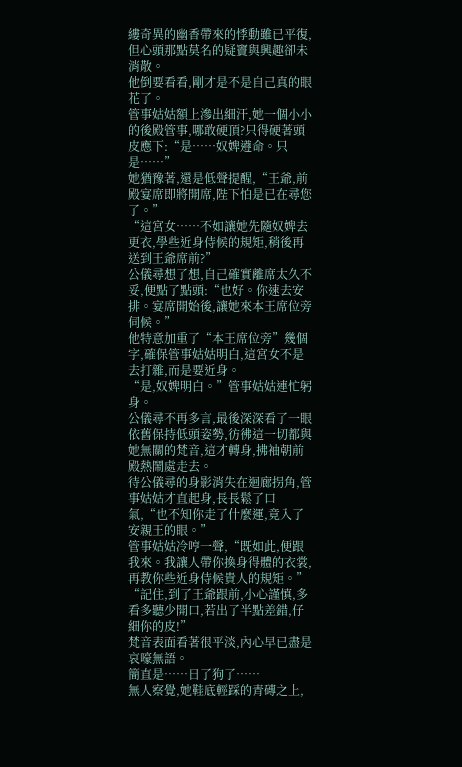縷奇異的幽香帶來的悸動雖已平復,但心頭那點莫名的疑竇與興趣卻未消散。
他倒要看看,剛才是不是自己真的眼花了。
管事姑姑額上滲出細汗,她一個小小的後殿管事,哪敢硬頂?只得硬著頭皮應下:“是……奴婢遵命。只是……”
她猶豫著,還是低聲提醒,“王爺,前殿宴席即將開席,陛下怕是已在尋您了。”
“這宮女……不如讓她先隨奴婢去更衣,學些近身侍候的規矩,稍後再送到王爺席前?”
公儀尋想了想,自己確實離席太久不妥,便點了點頭:“也好。你速去安排。宴席開始後,讓她來本王席位旁伺候。”
他特意加重了“本王席位旁”幾個字,確保管事姑姑明白,這宮女不是去打雜,而是要近身。
“是,奴婢明白。”管事姑姑連忙躬身。
公儀尋不再多言,最後深深看了一眼依舊保持低頭姿勢,彷彿這一切都與她無關的梵音,這才轉身,拂袖朝前殿熱鬧處走去。
待公儀尋的身影消失在迴廊拐角,管事姑姑才直起身,長長鬆了口氣,“也不知你走了什麼運,竟入了安親王的眼。”
管事姑姑冷哼一聲,“既如此,便跟我來。我讓人帶你換身得體的衣裳,再教你些近身侍候貴人的規矩。”
“記住,到了王爺跟前,小心謹慎,多看多聽少開口,若出了半點差錯,仔細你的皮!”
梵音表面看著很平淡,內心早已盡是哀嚎無語。
簡直是……日了狗了……
無人察覺,她鞋底輕踩的青磚之上,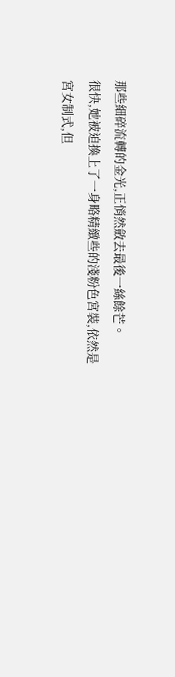那些細碎流轉的金光,正悄然斂去最後一絲餘芒。
很快,她被迫換上了一身略精緻些的淺粉色宮裝,依然是宮女制式,但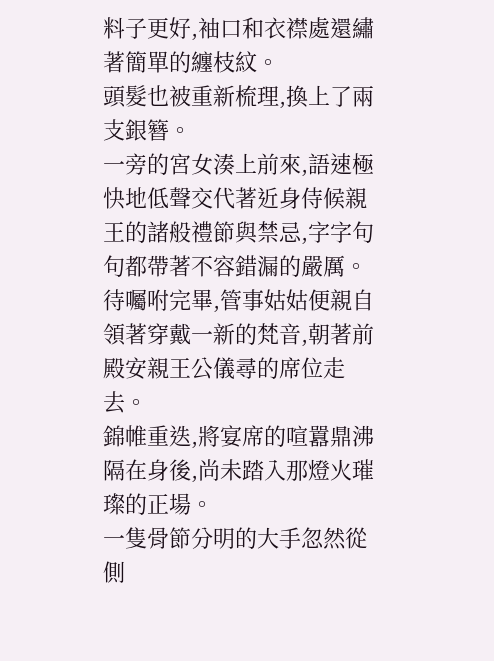料子更好,袖口和衣襟處還繡著簡單的纏枝紋。
頭髮也被重新梳理,換上了兩支銀簪。
一旁的宮女湊上前來,語速極快地低聲交代著近身侍候親王的諸般禮節與禁忌,字字句句都帶著不容錯漏的嚴厲。
待囑咐完畢,管事姑姑便親自領著穿戴一新的梵音,朝著前殿安親王公儀尋的席位走去。
錦帷重迭,將宴席的喧囂鼎沸隔在身後,尚未踏入那燈火璀璨的正場。
一隻骨節分明的大手忽然從側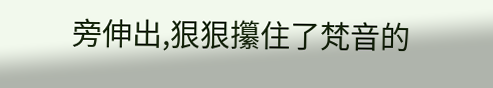旁伸出,狠狠攥住了梵音的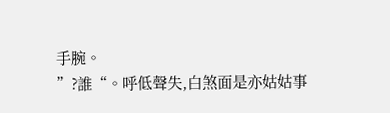手腕。
”?誰“。呼低聲失,白煞面是亦姑姑事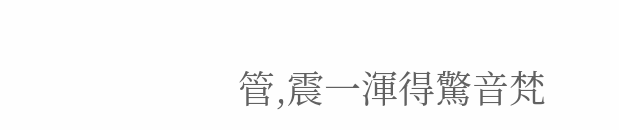管,震一渾得驚音梵